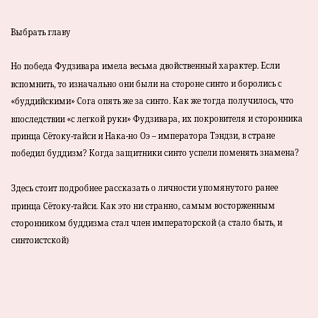Выбрать главу

Но победа Фудзивара имела весьма двойственный характер. Если вспомнить, то изначально они были на стороне синто и боролись с «буддийскими» Сога опять же за синто. Как же тогда получилось, что впоследствии «с легкой руки» Фудзивара, их покровителя и сторонника принца Сётоку-тайси и Нака-но Оэ – императора Тэндзи, в стране победил буддизм? Когда защитники синто успели поменять знамена?

Здесь стоит подробнее рассказать о личности упомянутого ранее принца Сётоку-тайси. Как это ни странно, самым восторженным сторонником буддизма стал член императорской (а стало быть, и синтоистской)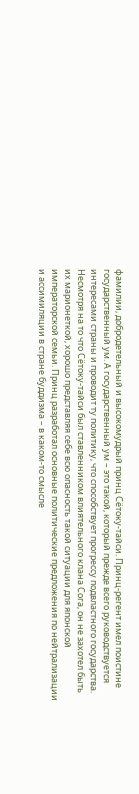фамилии, добродетельный и высокомудрый принц Сётоку-тайси. Принц-регент имел поистине государственный ум. А государственный ум – это такой, который прежде всего руководствуется интересами страны и проводит ту политику, что способствует прогрессу подвластного государства. Несмотря на то что Сётоку-тайси был ставленником влиятельного клана Сога, он не захотел быть их марионеткой, хорошо представляя себе всю опасность такой ситуации для японской императорской семьи. Принц разработал основные политические предложения по нейтрализации и ассимиляции в стране буддизма – в каком-то смысле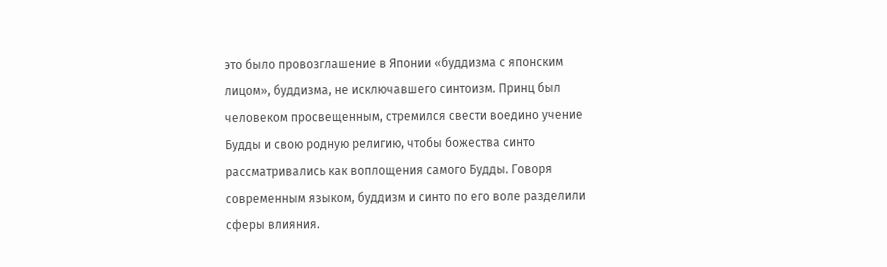это было провозглашение в Японии «буддизма с японским лицом», буддизма, не исключавшего синтоизм. Принц был человеком просвещенным, стремился свести воедино учение Будды и свою родную религию, чтобы божества синто рассматривались как воплощения самого Будды. Говоря современным языком, буддизм и синто по его воле разделили сферы влияния.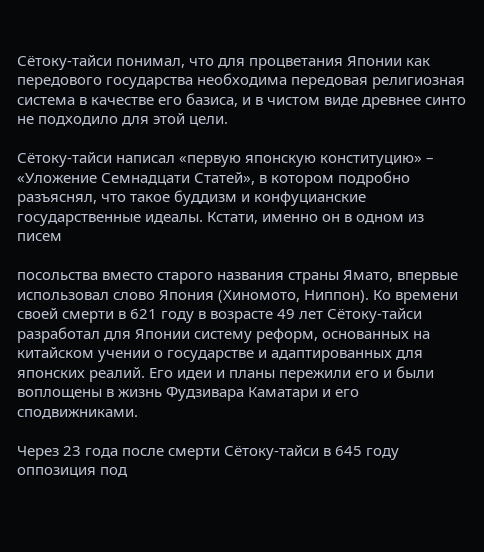Сётоку-тайси понимал, что для процветания Японии как передового государства необходима передовая религиозная система в качестве его базиса, и в чистом виде древнее синто не подходило для этой цели.

Сётоку-тайси написал «первую японскую конституцию» – «Уложение Семнадцати Статей», в котором подробно разъяснял, что такое буддизм и конфуцианские государственные идеалы. Кстати, именно он в одном из писем

посольства вместо старого названия страны Ямато, впервые использовал слово Япония (Хиномото, Ниппон). Ко времени своей смерти в 621 году в возрасте 49 лет Сётоку-тайси разработал для Японии систему реформ, основанных на китайском учении о государстве и адаптированных для японских реалий. Его идеи и планы пережили его и были воплощены в жизнь Фудзивара Каматари и его сподвижниками.

Через 23 года после смерти Сётоку-тайси в 645 году оппозиция под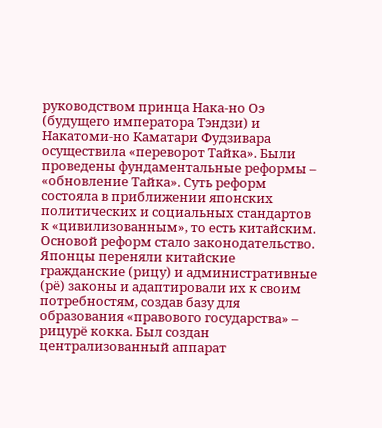руководством принца Нака-но Оэ (будущего императора Тэндзи) и Накатоми-но Каматари Фудзивара осуществила «переворот Тайка». Были проведены фундаментальные реформы – «обновление Тайка». Суть реформ состояла в приближении японских политических и социальных стандартов к «цивилизованным», то есть китайским. Основой реформ стало законодательство. Японцы переняли китайские гражданские (рицу) и административные (рё) законы и адаптировали их к своим потребностям, создав базу для образования «правового государства» – рицурё кокка. Был создан централизованный аппарат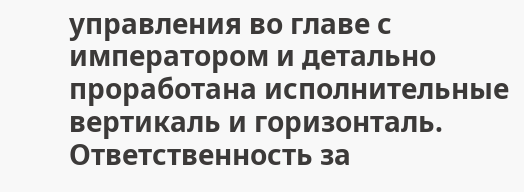управления во главе с императором и детально проработана исполнительные вертикаль и горизонталь. Ответственность за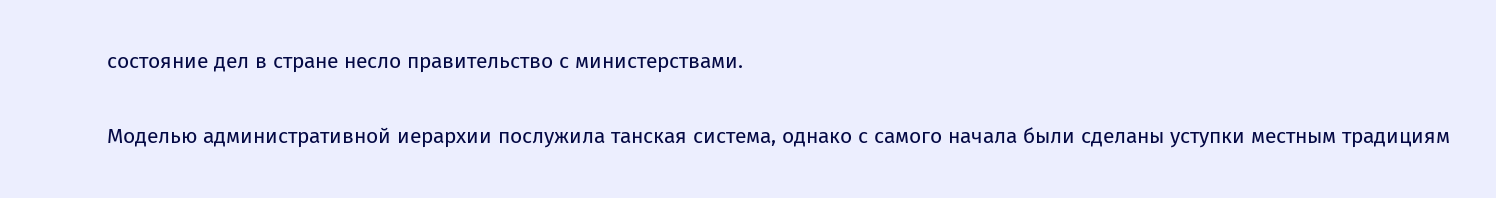состояние дел в стране несло правительство с министерствами.

Моделью административной иерархии послужила танская система, однако с самого начала были сделаны уступки местным традициям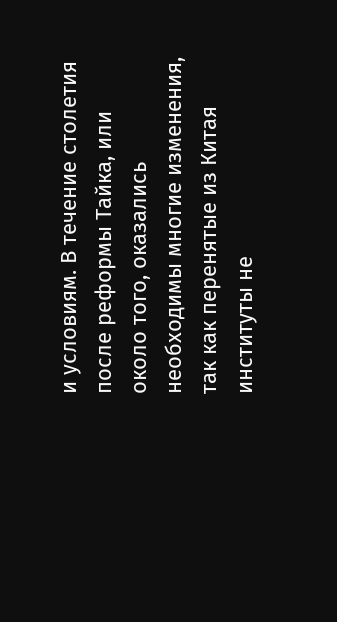и условиям. В течение столетия после реформы Тайка, или около того, оказались необходимы многие изменения, так как перенятые из Китая институты не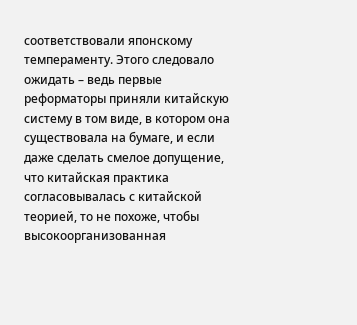соответствовали японскому темпераменту. Этого следовало ожидать – ведь первые реформаторы приняли китайскую систему в том виде, в котором она существовала на бумаге, и если даже сделать смелое допущение, что китайская практика согласовывалась с китайской теорией, то не похоже, чтобы высокоорганизованная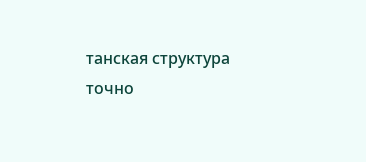танская структура точно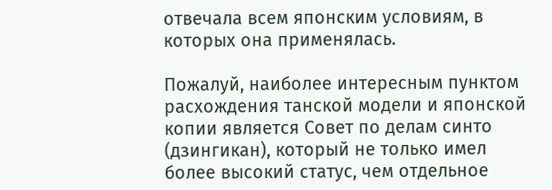отвечала всем японским условиям, в которых она применялась.

Пожалуй, наиболее интересным пунктом расхождения танской модели и японской копии является Совет по делам синто (дзингикан), который не только имел более высокий статус, чем отдельное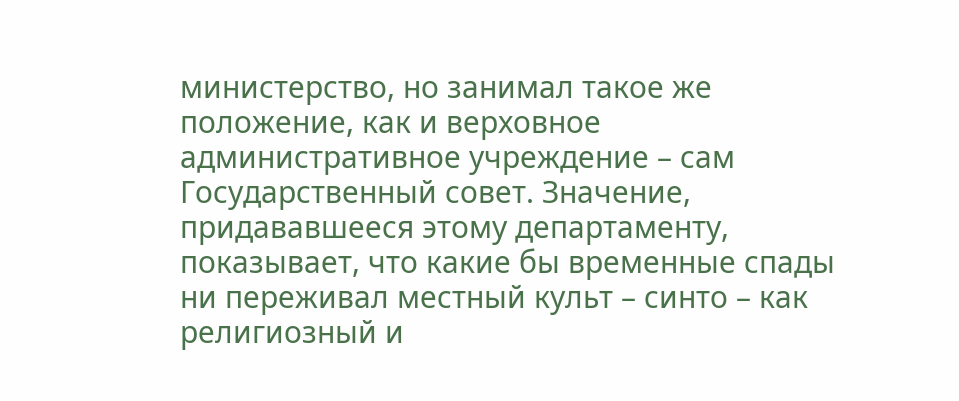министерство, но занимал такое же положение, как и верховное административное учреждение – сам Государственный совет. Значение, придававшееся этому департаменту, показывает, что какие бы временные спады ни переживал местный культ – синто – как религиозный и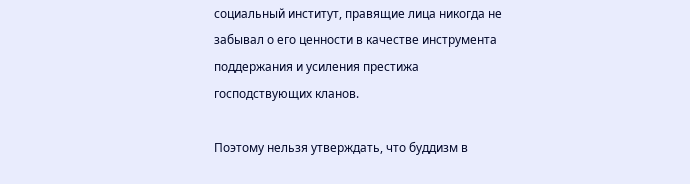социальный институт, правящие лица никогда не забывал о его ценности в качестве инструмента поддержания и усиления престижа господствующих кланов.

Поэтому нельзя утверждать, что буддизм в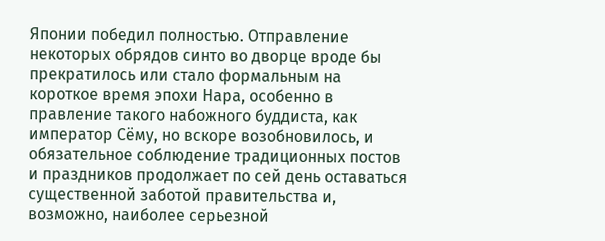Японии победил полностью. Отправление некоторых обрядов синто во дворце вроде бы прекратилось или стало формальным на короткое время эпохи Нара, особенно в правление такого набожного буддиста, как император Сёму, но вскоре возобновилось, и обязательное соблюдение традиционных постов и праздников продолжает по сей день оставаться существенной заботой правительства и, возможно, наиболее серьезной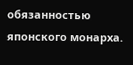обязанностью японского монарха.